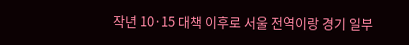작년 10·15 대책 이후로 서울 전역이랑 경기 일부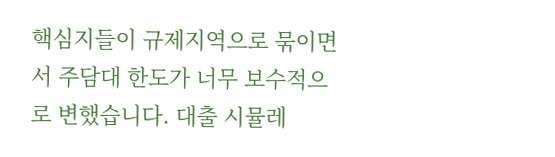핵심지들이 규제지역으로 묶이면서 주담대 한도가 너무 보수적으로 변했습니다. 대출 시뮬레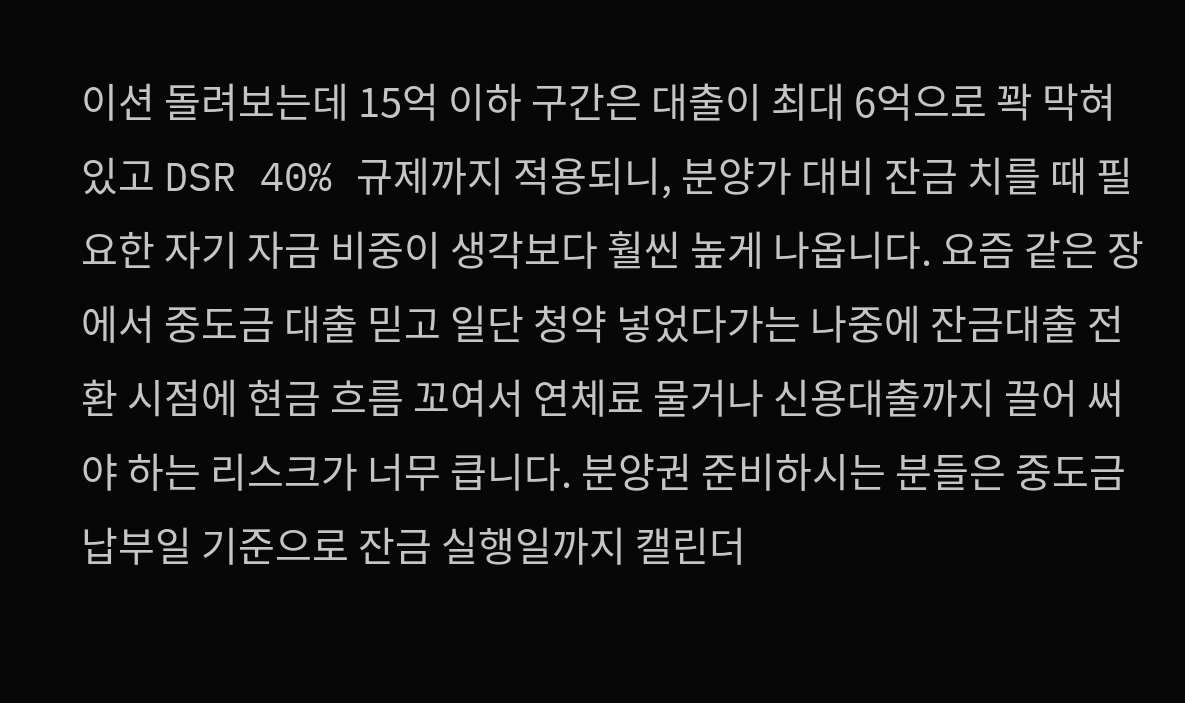이션 돌려보는데 15억 이하 구간은 대출이 최대 6억으로 꽉 막혀 있고 DSR 40% 규제까지 적용되니, 분양가 대비 잔금 치를 때 필요한 자기 자금 비중이 생각보다 훨씬 높게 나옵니다. 요즘 같은 장에서 중도금 대출 믿고 일단 청약 넣었다가는 나중에 잔금대출 전환 시점에 현금 흐름 꼬여서 연체료 물거나 신용대출까지 끌어 써야 하는 리스크가 너무 큽니다. 분양권 준비하시는 분들은 중도금 납부일 기준으로 잔금 실행일까지 캘린더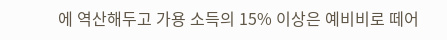에 역산해두고 가용 소득의 15% 이상은 예비비로 떼어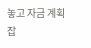놓고 자금 계획 잡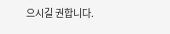으시길 권합니다.